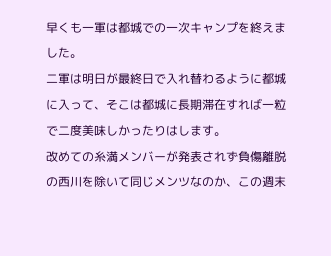早くも一軍は都城での一次キャンプを終えました。
二軍は明日が最終日で入れ替わるように都城に入って、そこは都城に長期滞在すれば一粒で二度美味しかったりはします。
改めての糸満メンバーが発表されず負傷離脱の西川を除いて同じメンツなのか、この週末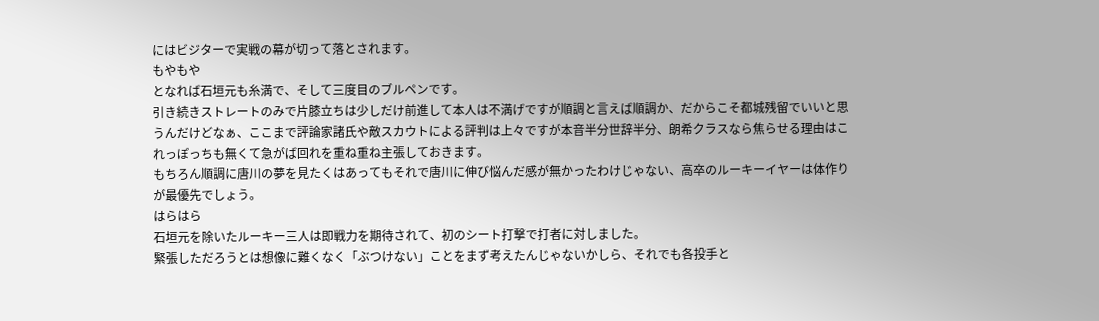にはビジターで実戦の幕が切って落とされます。
もやもや
となれば石垣元も糸満で、そして三度目のブルペンです。
引き続きストレートのみで片膝立ちは少しだけ前進して本人は不満げですが順調と言えば順調か、だからこそ都城残留でいいと思うんだけどなぁ、ここまで評論家諸氏や敵スカウトによる評判は上々ですが本音半分世辞半分、朗希クラスなら焦らせる理由はこれっぽっちも無くて急がば回れを重ね重ね主張しておきます。
もちろん順調に唐川の夢を見たくはあってもそれで唐川に伸び悩んだ感が無かったわけじゃない、高卒のルーキーイヤーは体作りが最優先でしょう。
はらはら
石垣元を除いたルーキー三人は即戦力を期待されて、初のシート打撃で打者に対しました。
緊張しただろうとは想像に難くなく「ぶつけない」ことをまず考えたんじゃないかしら、それでも各投手と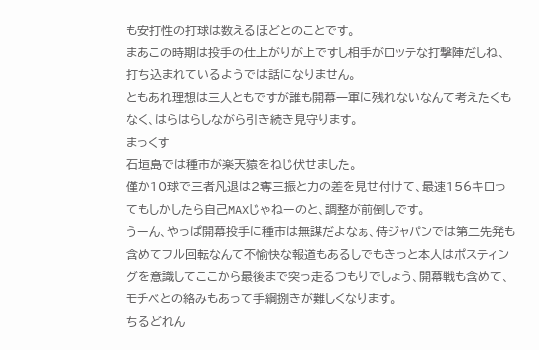も安打性の打球は数えるほどとのことです。
まあこの時期は投手の仕上がりが上ですし相手がロッテな打撃陣だしね、打ち込まれているようでは話になりません。
ともあれ理想は三人ともですが誰も開幕一軍に残れないなんて考えたくもなく、はらはらしながら引き続き見守ります。
まっくす
石垣島では種市が楽天猿をねじ伏せました。
僅か10球で三者凡退は2奪三振と力の差を見せ付けて、最速156キロってもしかしたら自己MAXじゃねーのと、調整が前倒しです。
うーん、やっぱ開幕投手に種市は無謀だよなぁ、侍ジャパンでは第二先発も含めてフル回転なんて不愉快な報道もあるしでもきっと本人はポスティングを意識してここから最後まで突っ走るつもりでしょう、開幕戦も含めて、モチベとの絡みもあって手綱捌きが難しくなります。
ちるどれん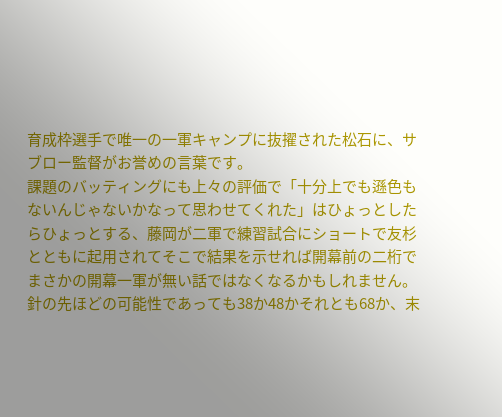育成枠選手で唯一の一軍キャンプに抜擢された松石に、サブロー監督がお誉めの言葉です。
課題のバッティングにも上々の評価で「十分上でも遜色もないんじゃないかなって思わせてくれた」はひょっとしたらひょっとする、藤岡が二軍で練習試合にショートで友杉とともに起用されてそこで結果を示せれば開幕前の二桁でまさかの開幕一軍が無い話ではなくなるかもしれません。
針の先ほどの可能性であっても38か48かそれとも68か、末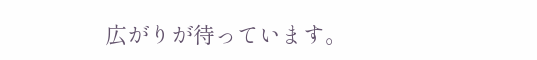広がりが待っています。